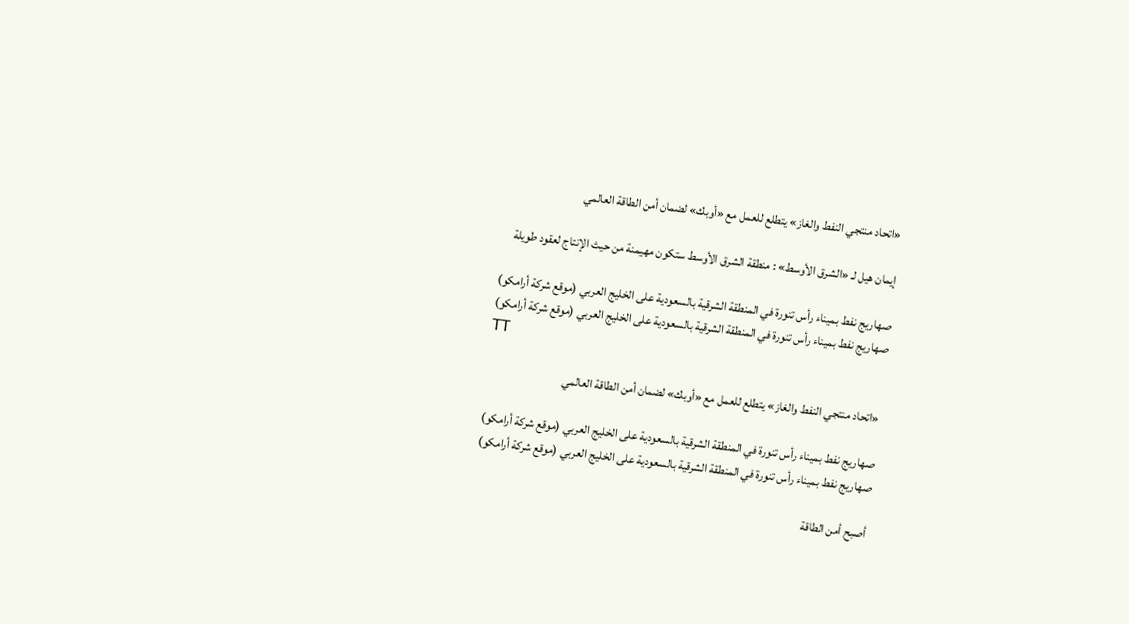«اتحاد منتجي النفط والغاز» يتطلع للعمل مع «أوبك» لضمان أمن الطاقة العالمي

إيمان هيل لـ «الشرق الأوسط» : منطقة الشرق الأوسط ستكون مهيمنة من حيث الإنتاج لعقود طويلة

صهاريج نفط بميناء رأس تنورة في المنطقة الشرقية بالسعودية على الخليج العربي (موقع شركة أرامكو)
صهاريج نفط بميناء رأس تنورة في المنطقة الشرقية بالسعودية على الخليج العربي (موقع شركة أرامكو)
TT

«اتحاد منتجي النفط والغاز» يتطلع للعمل مع «أوبك» لضمان أمن الطاقة العالمي

صهاريج نفط بميناء رأس تنورة في المنطقة الشرقية بالسعودية على الخليج العربي (موقع شركة أرامكو)
صهاريج نفط بميناء رأس تنورة في المنطقة الشرقية بالسعودية على الخليج العربي (موقع شركة أرامكو)

أصبح أمن الطاقة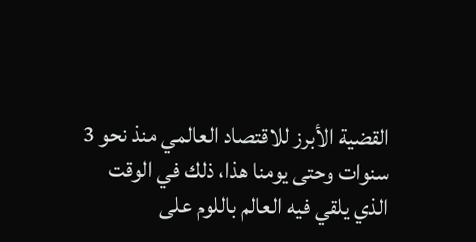القضية الأبرز للاقتصاد العالمي منذ نحو 3 سنوات وحتى يومنا هذا، ذلك في الوقت الذي يلقي فيه العالم باللوم على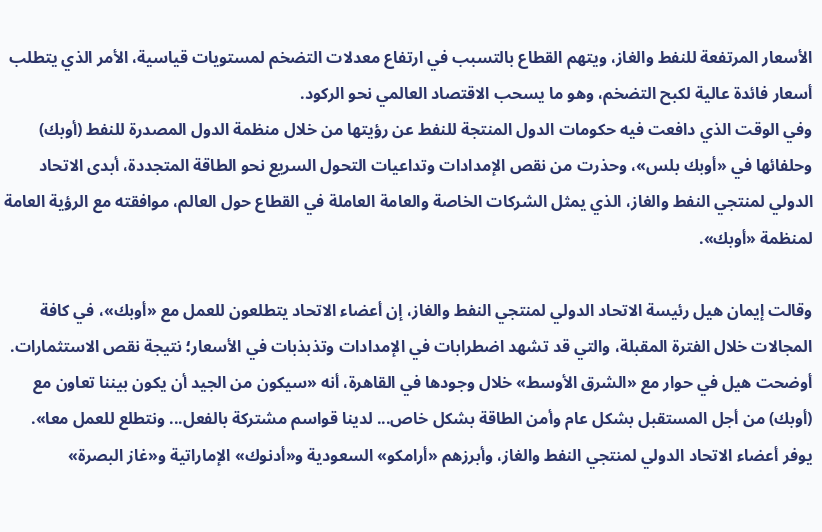الأسعار المرتفعة للنفط والغاز، ويتهم القطاع بالتسبب في ارتفاع معدلات التضخم لمستويات قياسية، الأمر الذي يتطلب أسعار فائدة عالية لكبح التضخم، وهو ما يسحب الاقتصاد العالمي نحو الركود.
وفي الوقت الذي دافعت فيه حكومات الدول المنتجة للنفط عن رؤيتها من خلال منظمة الدول المصدرة للنفط (أوبك) وحلفائها في «أوبك بلس»، وحذرت من نقص الإمدادات وتداعيات التحول السريع نحو الطاقة المتجددة، أبدى الاتحاد الدولي لمنتجي النفط والغاز، الذي يمثل الشركات الخاصة والعامة العاملة في القطاع حول العالم، موافقته مع الرؤية العامة لمنظمة «أوبك».

وقالت إيمان هيل رئيسة الاتحاد الدولي لمنتجي النفط والغاز، إن أعضاء الاتحاد يتطلعون للعمل مع «أوبك»، في كافة المجالات خلال الفترة المقبلة، والتي قد تشهد اضطرابات في الإمدادات وتذبذبات في الأسعار؛ نتيجة نقص الاستثمارات.
أوضحت هيل في حوار مع «الشرق الأوسط» خلال وجودها في القاهرة، أنه «سيكون من الجيد أن يكون بيننا تعاون مع (أوبك) من أجل المستقبل بشكل عام وأمن الطاقة بشكل خاص... لدينا قواسم مشتركة بالفعل... ونتطلع للعمل معا».
يوفر أعضاء الاتحاد الدولي لمنتجي النفط والغاز، وأبرزهم «أرامكو» السعودية و«أدنوك» الإماراتية و«غاز البصرة»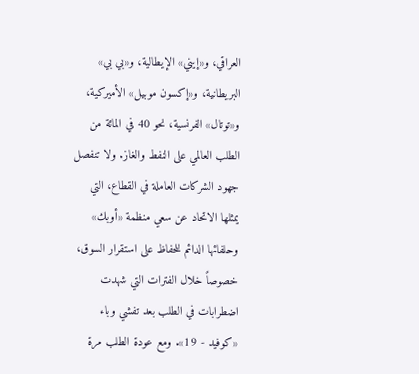العراقي، و«إيني» الإيطالية، و«بي بي» البريطانية، و«إكسون موبيل» الأميركية، و«توتال» الفرنسية، نحو 40 في المائة من الطلب العالمي على النفط والغاز. ولا تنفصل جهود الشركات العاملة في القطاع، التي يمثلها الاتحاد عن سعي منظمة «أوبك» وحلفائها الدائم للحفاظ على استقرار السوق، خصوصاً خلال الفترات التي شهدت اضطرابات في الطلب بعد تفشي وباء «كوفيد - 19». ومع عودة الطلب مرة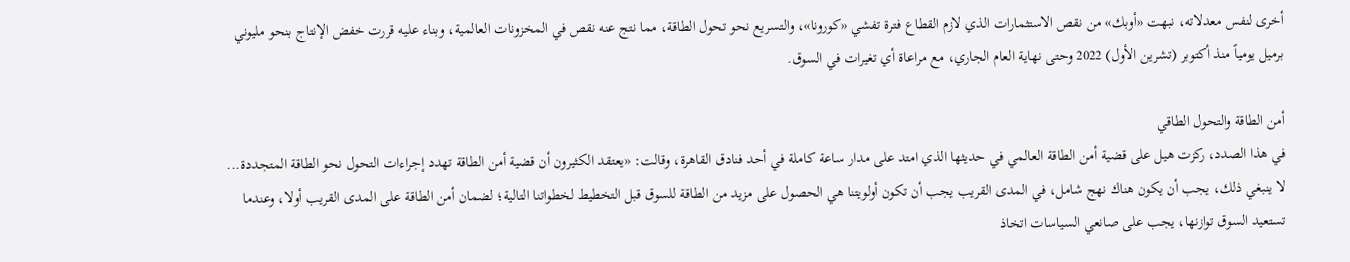أخرى لنفس معدلاته، نبهت «أوبك» من نقص الاستثمارات الذي لازم القطاع فترة تفشي «كورونا»، والتسريع نحو تحول الطاقة، مما نتج عنه نقص في المخزونات العالمية، وبناء عليه قررت خفض الإنتاج بنحو مليوني برميل يومياً منذ أكتوبر (تشرين الأول) 2022 وحتى نهاية العام الجاري، مع مراعاة أي تغيرات في السوق.

أمن الطاقة والتحول الطاقي
في هذا الصدد، ركزت هيل على قضية أمن الطاقة العالمي في حديثها الذي امتد على مدار ساعة كاملة في أحد فنادق القاهرة، وقالت: «يعتقد الكثيرون أن قضية أمن الطاقة تهدد إجراءات التحول نحو الطاقة المتجددة... لا ينبغي ذلك، يجب أن يكون هناك نهج شامل، في المدى القريب يجب أن تكون أولويتنا هي الحصول على مزيد من الطاقة للسوق قبل التخطيط لخطواتنا التالية؛ لضمان أمن الطاقة على المدى القريب أولا، وعندما تستعيد السوق توازنها، يجب على صانعي السياسات اتخاذ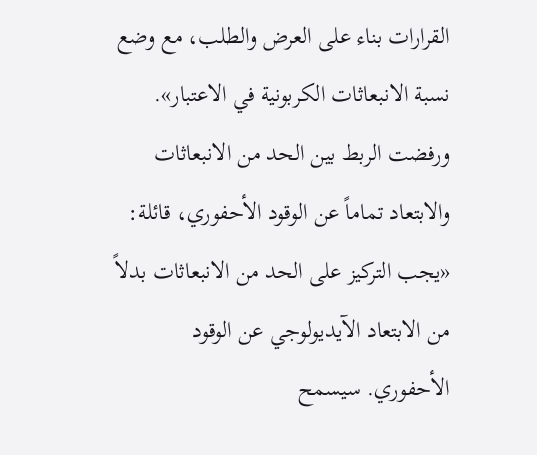القرارات بناء على العرض والطلب، مع وضع نسبة الانبعاثات الكربونية في الاعتبار».
ورفضت الربط بين الحد من الانبعاثات والابتعاد تماماً عن الوقود الأحفوري، قائلة: «يجب التركيز على الحد من الانبعاثات بدلاً من الابتعاد الآيديولوجي عن الوقود الأحفوري. سيسمح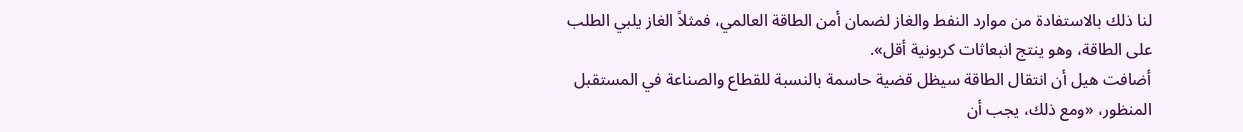لنا ذلك بالاستفادة من موارد النفط والغاز لضمان أمن الطاقة العالمي، فمثلاً الغاز يلبي الطلب على الطاقة، وهو ينتج انبعاثات كربونية أقل».
أضافت هيل أن انتقال الطاقة سيظل قضية حاسمة بالنسبة للقطاع والصناعة في المستقبل المنظور، «ومع ذلك، يجب أن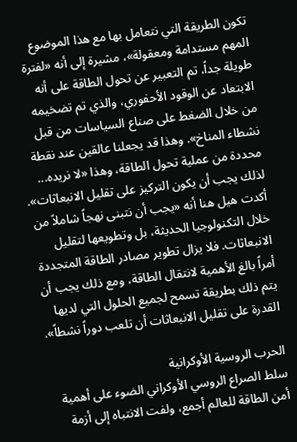تكون الطريقة التي نتعامل بها مع هذا الموضوع المهم مستدامة ومعقولة»، مشيرة إلى أنه «لفترة طويلة جداً، تم التعبير عن تحول الطاقة على أنه الابتعاد عن الوقود الأحفوري، والذي تم تضخيمه من خلال الضغط على صناع السياسات من قبل نشطاء المناخ». وهذا قد يجعلنا عالقين عند نقطة محددة من عملية تحول الطاقة، وهذا «لا نريده... لذلك يجب أن يكون التركيز على تقليل الانبعاثات».
أكدت هيل هنا أنه «يجب أن نتبنى نهجاً شاملاً من خلال التكنولوجيا الحديثة، بل وتطويعها لتقليل الانبعاثات. فلا يزال تطوير مصادر الطاقة المتجددة أمراً بالغ الأهمية لانتقال الطاقة، ومع ذلك يجب أن يتم ذلك بطريقة تسمح لجميع الحلول التي لديها القدرة على تقليل الانبعاثات أن تلعب دوراً نشطاً».

الحرب الروسية الأوكرانية
سلط الصراع الروسي الأوكراني الضوء على أهمية أمن الطاقة للعالم أجمع، ولفت الانتباه إلى أزمة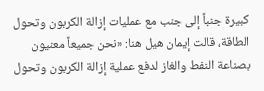كبيرة جنباً إلى جنب مع عمليات إزالة الكربون وتحول الطاقة، قالت إيمان هيل هنا: «نحن جميعاً معنيون بصناعة النفط والغاز لدفع عملية إزالة الكربون وتحول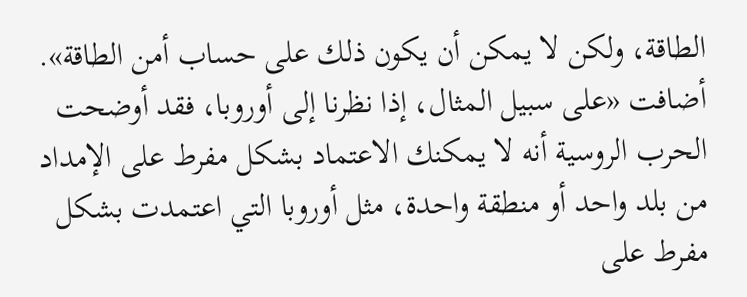الطاقة، ولكن لا يمكن أن يكون ذلك على حساب أمن الطاقة».
أضافت «على سبيل المثال، إذا نظرنا إلى أوروبا، فقد أوضحت الحرب الروسية أنه لا يمكنك الاعتماد بشكل مفرط على الإمداد من بلد واحد أو منطقة واحدة، مثل أوروبا التي اعتمدت بشكل مفرط على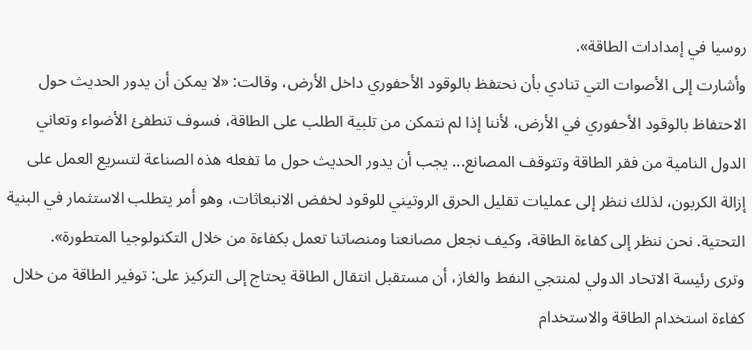روسيا في إمدادات الطاقة».
وأشارت إلى الأصوات التي تنادي بأن نحتفظ بالوقود الأحفوري داخل الأرض، وقالت: «لا يمكن أن يدور الحديث حول الاحتفاظ بالوقود الأحفوري في الأرض، لأننا إذا لم نتمكن من تلبية الطلب على الطاقة، فسوف تنطفئ الأضواء وتعاني الدول النامية من فقر الطاقة وتتوقف المصانع... يجب أن يدور الحديث حول ما تفعله هذه الصناعة لتسريع العمل على إزالة الكربون، لذلك ننظر إلى عمليات تقليل الحرق الروتيني للوقود لخفض الانبعاثات، وهو أمر يتطلب الاستثمار في البنية التحتية. نحن ننظر إلى كفاءة الطاقة، وكيف نجعل مصانعنا ومنصاتنا تعمل بكفاءة من خلال التكنولوجيا المتطورة».
وترى رئيسة الاتحاد الدولي لمنتجي النفط والغاز، أن مستقبل انتقال الطاقة يحتاج إلى التركيز على: توفير الطاقة من خلال كفاءة استخدام الطاقة والاستخدام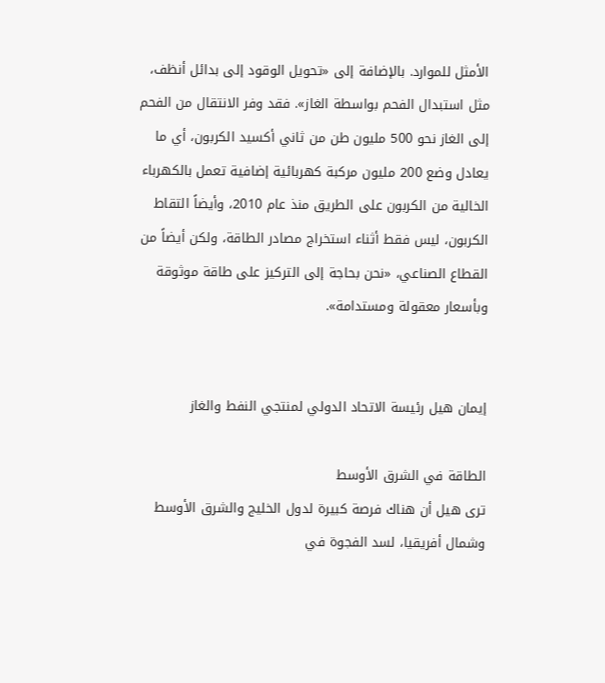الأمثل للموارد. بالإضافة إلى «تحويل الوقود إلى بدائل أنظف، مثل استبدال الفحم بواسطة الغاز». فقد وفر الانتقال من الفحم إلى الغاز نحو 500 مليون طن من ثاني أكسيد الكربون، أي ما يعادل وضع 200 مليون مركبة كهربائية إضافية تعمل بالكهرباء الخالية من الكربون على الطريق منذ عام 2010، وأيضاً التقاط الكربون، ليس فقط أثناء استخراج مصادر الطاقة، ولكن أيضاً من القطاع الصناعي، «نحن بحاجة إلى التركيز على طاقة موثوقة وبأسعار معقولة ومستدامة».


إيمان هيل رئيسة الاتحاد الدولي لمنتجي النفط والغاز

الطاقة في الشرق الأوسط
ترى هيل أن هناك فرصة كبيرة لدول الخليج والشرق الأوسط وشمال أفريقيا، لسد الفجوة في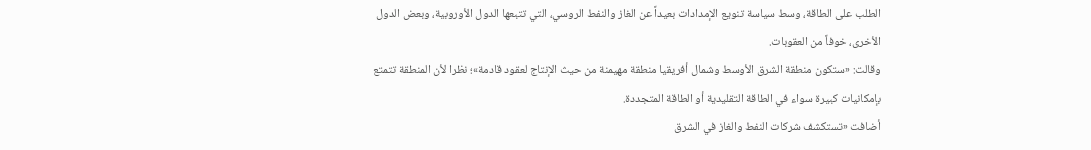الطلب على الطاقة، وسط سياسة تنويع الإمدادات بعيداً عن الغاز والنفط الروسي، التي تتبعها الدول الأوروبية، وبعض الدول الأخرى، خوفاً من العقوبات.
وقالت: «ستكون منطقة الشرق الأوسط وشمال أفريقيا منطقة مهيمنة من حيث الإنتاج لعقود قادمة»؛ نظرا لأن المنطقة تتمتع بإمكانيات كبيرة سواء في الطاقة التقليدية أو الطاقة المتجددة.
أضافت «تستكشف شركات النفط والغاز في الشرق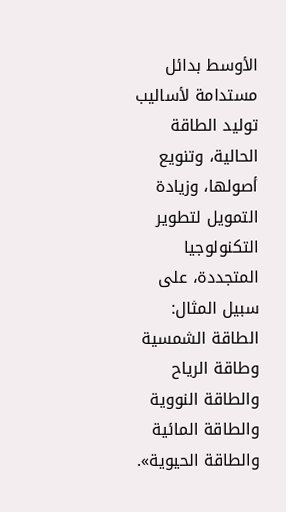الأوسط بدائل مستدامة لأساليب توليد الطاقة الحالية، وتنويع أصولها، وزيادة التمويل لتطوير التكنولوجيا المتجددة، على سبيل المثال: الطاقة الشمسية وطاقة الرياح والطاقة النووية والطاقة المائية والطاقة الحيوية».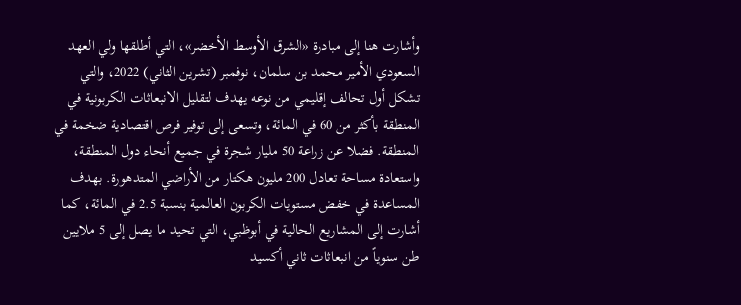وأشارت هنا إلى مبادرة «الشرق الأوسط الأخضر»، التي أطلقها ولي العهد السعودي الأمير محمد بن سلمان، نوفمبر (تشرين الثاني) 2022، والتي تشكل أول تحالف إقليمي من نوعه يهدف لتقليل الانبعاثات الكربونية في المنطقة بأكثر من 60 في المائة، وتسعى إلى توفير فرص اقتصادية ضخمة في المنطقة. فضلا عن زراعة 50 مليار شجرة في جميع أنحاء دول المنطقة، واستعادة مساحة تعادل 200 مليون هكتار من الأراضي المتدهورة. بهدف المساعدة في خفض مستويات الكربون العالمية بنسبة 2.5 في المائة، كما أشارت إلى المشاريع الحالية في أبوظبي، التي تحيد ما يصل إلى 5 ملايين طن سنوياً من انبعاثات ثاني أكسيد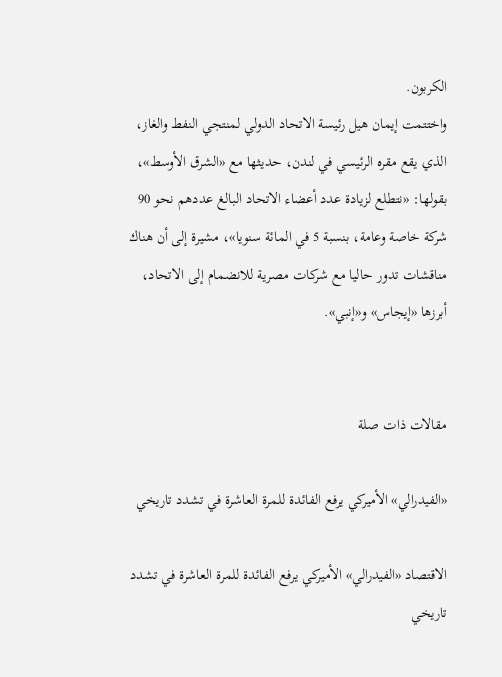الكربون.
واختتمت إيمان هيل رئيسة الاتحاد الدولي لمنتجي النفط والغاز، الذي يقع مقره الرئيسي في لندن، حديثها مع «الشرق الأوسط»، بقولها: «نتطلع لزيادة عدد أعضاء الاتحاد البالغ عددهم نحو 90 شركة خاصة وعامة، بنسبة 5 في المائة سنويا»، مشيرة إلى أن هناك مناقشات تدور حاليا مع شركات مصرية للانضمام إلى الاتحاد، أبرزها «إيجاس» و«إنبي».


مقالات ذات صلة

«الفيدرالي» الأميركي يرفع الفائدة للمرة العاشرة في تشدد تاريخي

الاقتصاد «الفيدرالي» الأميركي يرفع الفائدة للمرة العاشرة في تشدد تاريخي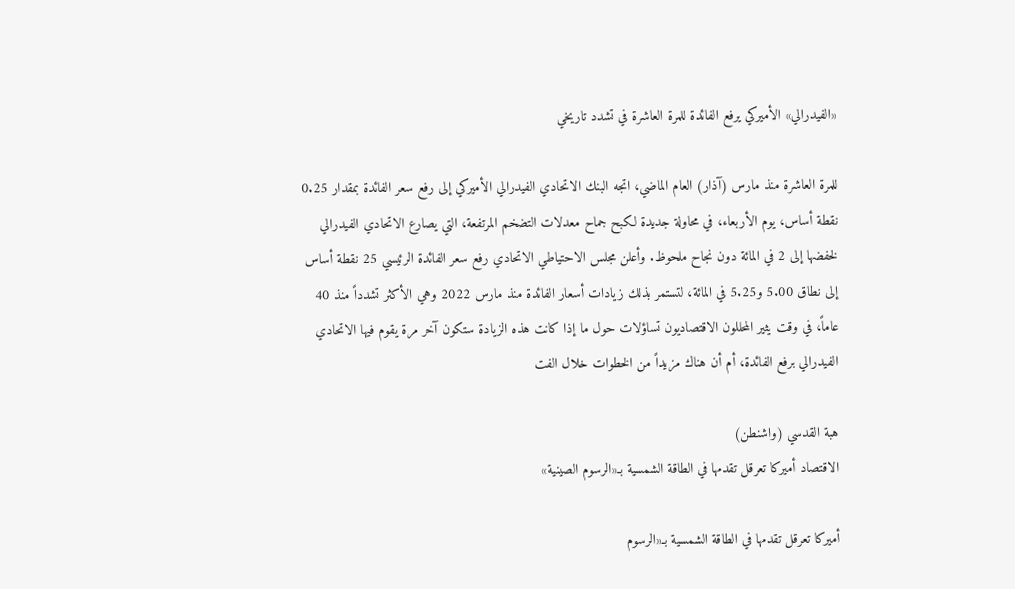«الفيدرالي» الأميركي يرفع الفائدة للمرة العاشرة في تشدد تاريخي

للمرة العاشرة منذ مارس (آذار) العام الماضي، اتجه البنك الاتحادي الفيدرالي الأميركي إلى رفع سعر الفائدة بمقدار 0.25 نقطة أساس، يوم الأربعاء، في محاولة جديدة لكبح جماح معدلات التضخم المرتفعة، التي يصارع الاتحادي الفيدرالي لخفضها إلى 2 في المائة دون نجاح ملحوظ. وأعلن مجلس الاحتياطي الاتحادي رفع سعر الفائدة الرئيسي 25 نقطة أساس إلى نطاق 5.00 و5.25 في المائة، لتستمر بذلك زيادات أسعار الفائدة منذ مارس 2022 وهي الأكثر تشدداً منذ 40 عاماً، في وقت يثير المحللون الاقتصاديون تساؤلات حول ما إذا كانت هذه الزيادة ستكون آخر مرة يقوم فيها الاتحادي الفيدرالي برفع الفائدة، أم أن هناك مزيداً من الخطوات خلال الفت

هبة القدسي (واشنطن)
الاقتصاد أميركا تعرقل تقدمها في الطاقة الشمسية بـ«الرسوم الصينية»

أميركا تعرقل تقدمها في الطاقة الشمسية بـ«الرسوم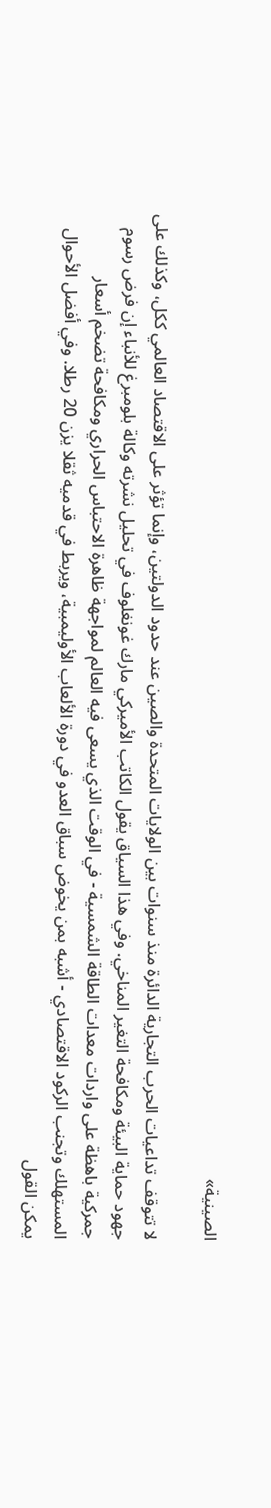الصينية»

لا تتوقف تداعيات الحرب التجارية الدائرة منذ سنوات بين الولايات المتحدة والصين عند حدود الدولتين، وإنما تؤثر على الاقتصاد العالمي ككل، وكذلك على جهود حماية البيئة ومكافحة التغير المناخي. وفي هذا السياق يقول الكاتب الأميركي مارك غونغلوف في تحليل نشرته وكالة بلومبرغ للأنباء إن فرض رسوم جمركية باهظة على واردات معدات الطاقة الشمسية - في الوقت الذي يسعى فيه العالم لمواجهة ظاهرة الاحتباس الحراري ومكافحة تضخم أسعار المستهلك وتجنب الركود الاقتصادي - أشبه بمن يخوض سباق العدو في دورة الألعاب الأوليمبية، ويربط في قدميه ثقلا يزن 20 رطلا. وفي أفضل الأحوال يمكن القول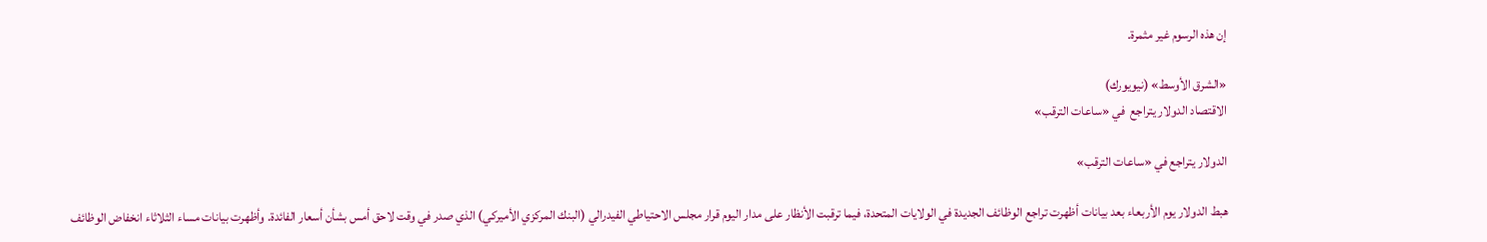إن هذه الرسوم غير مثمرة.

«الشرق الأوسط» (نيويورك)
الاقتصاد الدولار يتراجع  في «ساعات الترقب»

الدولار يتراجع في «ساعات الترقب»

هبط الدولار يوم الأربعاء بعد بيانات أظهرت تراجع الوظائف الجديدة في الولايات المتحدة، فيما ترقبت الأنظار على مدار اليوم قرار مجلس الاحتياطي الفيدرالي (البنك المركزي الأميركي) الذي صدر في وقت لاحق أمس بشأن أسعار الفائدة. وأظهرت بيانات مساء الثلاثاء انخفاض الوظائف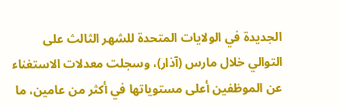الجديدة في الولايات المتحدة للشهر الثالث على التوالي خلال مارس (آذار)، وسجلت معدلات الاستغناء عن الموظفين أعلى مستوياتها في أكثر من عامين، ما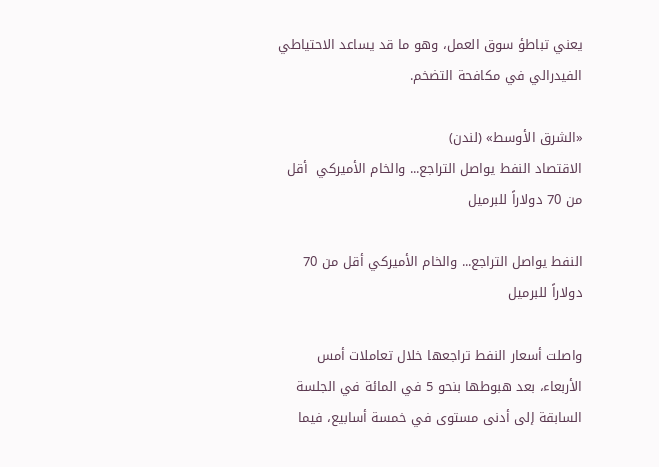يعني تباطؤ سوق العمل، وهو ما قد يساعد الاحتياطي الفيدرالي في مكافحة التضخم.

«الشرق الأوسط» (لندن)
الاقتصاد النفط يواصل التراجع... والخام الأميركي  أقل من 70 دولاراً للبرميل

النفط يواصل التراجع... والخام الأميركي أقل من 70 دولاراً للبرميل

واصلت أسعار النفط تراجعها خلال تعاملات أمس الأربعاء، بعد هبوطها بنحو 5 في المائة في الجلسة السابقة إلى أدنى مستوى في خمسة أسابيع، فيما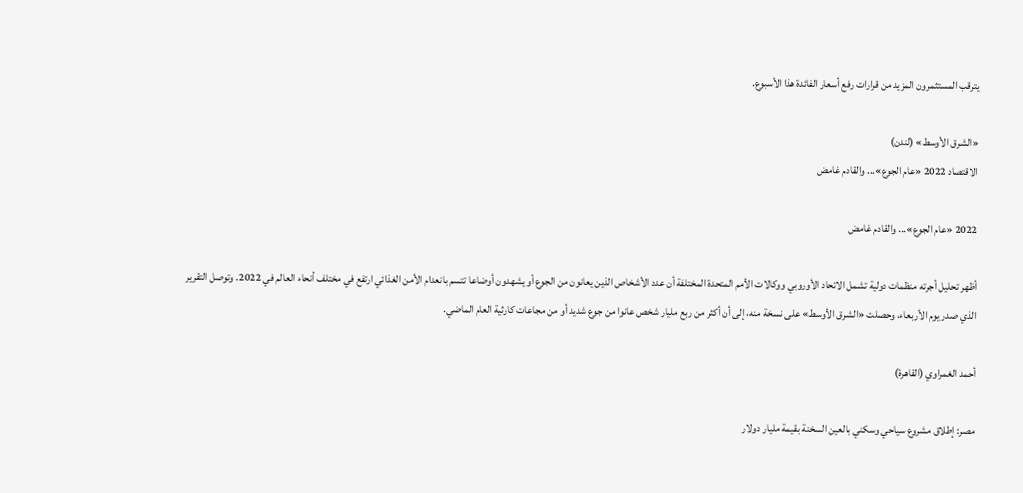يترقب المستثمرون المزيد من قرارات رفع أسعار الفائدة هذا الأسبوع.

«الشرق الأوسط» (لندن)
الاقتصاد 2022 «عام الجوع»... والقادم غامض

2022 «عام الجوع»... والقادم غامض

أظهر تحليل أجرته منظمات دولية تشمل الاتحاد الأوروبي ووكالات الأمم المتحدة المختلفة أن عدد الأشخاص الذين يعانون من الجوع أو يشهدون أوضاعا تتسم بانعدام الأمن الغذائي ارتفع في مختلف أنحاء العالم في 2022. وتوصل التقرير الذي صدر يوم الأربعاء، وحصلت «الشرق الأوسط» على نسخة منه، إلى أن أكثر من ربع مليار شخص عانوا من جوع شديد أو من مجاعات كارثية العام الماضي.

أحمد الغمراوي (القاهرة)

مصر: إطلاق مشروع سياحي وسكني بالعين السخنة بقيمة مليار دولار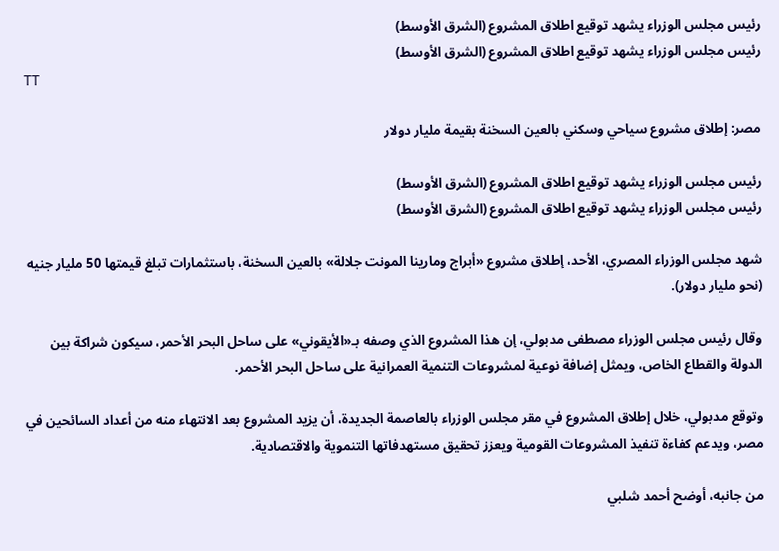رئيس مجلس الوزراء يشهد توقيع اطلاق المشروع (الشرق الأوسط)
رئيس مجلس الوزراء يشهد توقيع اطلاق المشروع (الشرق الأوسط)
TT

مصر: إطلاق مشروع سياحي وسكني بالعين السخنة بقيمة مليار دولار

رئيس مجلس الوزراء يشهد توقيع اطلاق المشروع (الشرق الأوسط)
رئيس مجلس الوزراء يشهد توقيع اطلاق المشروع (الشرق الأوسط)

شهد مجلس الوزراء المصري، الأحد، إطلاق مشروع «أبراج ومارينا المونت جلالة» بالعين السخنة، باستثمارات تبلغ قيمتها 50 مليار جنيه (نحو مليار دولار).

وقال رئيس مجلس الوزراء مصطفى مدبولي، إن هذا المشروع الذي وصفه بـ«الأيقوني» على ساحل البحر الأحمر، سيكون شراكة بين الدولة والقطاع الخاص، ويمثل إضافة نوعية لمشروعات التنمية العمرانية على ساحل البحر الأحمر.

وتوقع مدبولي، خلال إطلاق المشروع في مقر مجلس الوزراء بالعاصمة الجديدة، أن يزيد المشروع بعد الانتهاء منه من أعداد السائحين في مصر، ويدعم كفاءة تنفيذ المشروعات القومية ويعزز تحقيق مستهدفاتها التنموية والاقتصادية.

من جانبه، أوضح أحمد شلبي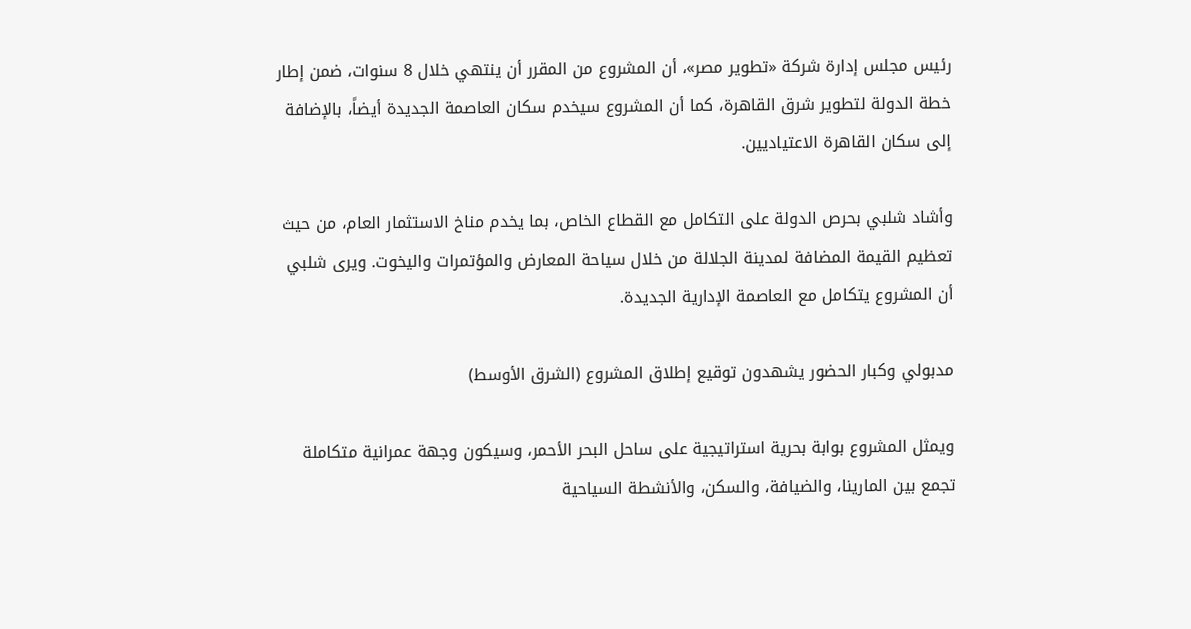رئيس مجلس إدارة شركة «تطوير مصر»، أن المشروع من المقرر أن ينتهي خلال 8 سنوات، ضمن إطار خطة الدولة لتطوير شرق القاهرة، كما أن المشروع سيخدم سكان العاصمة الجديدة أيضاً، بالإضافة إلى سكان القاهرة الاعتياديين.

وأشاد شلبي بحرص الدولة على التكامل مع القطاع الخاص، بما يخدم مناخ الاستثمار العام، من حيث تعظيم القيمة المضافة لمدينة الجلالة من خلال سياحة المعارض والمؤتمرات واليخوت. ويرى شلبي أن المشروع يتكامل مع العاصمة الإدارية الجديدة.

مدبولي وكبار الحضور يشهدون توقيع إطلاق المشروع (الشرق الأوسط)

ويمثل المشروع بوابة بحرية استراتيجية على ساحل البحر الأحمر، وسيكون وجهة عمرانية متكاملة تجمع بين المارينا، والضيافة، والسكن، والأنشطة السياحية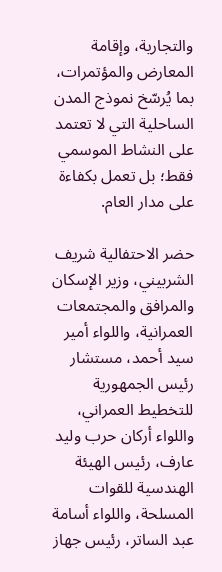والتجارية، وإقامة المعارض والمؤتمرات، بما يُرسّخ نموذج المدن الساحلية التي لا تعتمد على النشاط الموسمي فقط؛ بل تعمل بكفاءة على مدار العام.

حضر الاحتفالية شريف الشربيني، وزير الإسكان والمرافق والمجتمعات العمرانية، واللواء أمير سيد أحمد، مستشار رئيس الجمهورية للتخطيط العمراني، واللواء أركان حرب وليد عارف، رئيس الهيئة الهندسية للقوات المسلحة، واللواء أسامة عبد الساتر، رئيس جهاز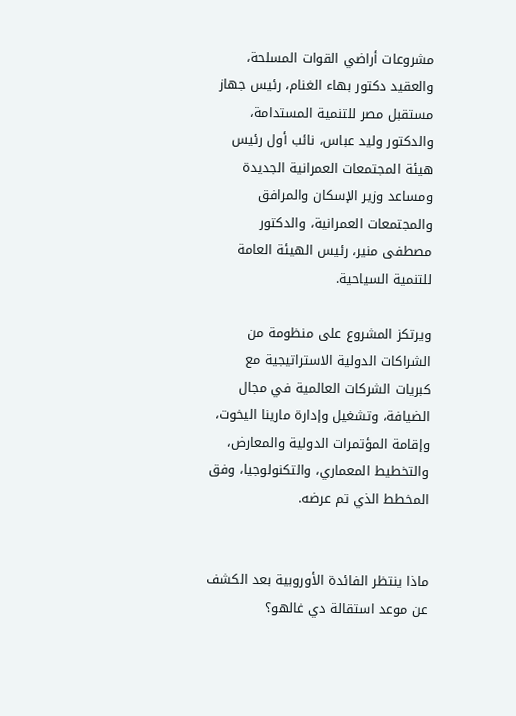مشروعات أراضي القوات المسلحة، والعقيد دكتور بهاء الغنام، رئيس جهاز مستقبل مصر للتنمية المستدامة، والدكتور وليد عباس، نائب أول رئيس هيئة المجتمعات العمرانية الجديدة ومساعد وزير الإسكان والمرافق والمجتمعات العمرانية، والدكتور مصطفى منير، رئيس الهيئة العامة للتنمية السياحية.

ويرتكز المشروع على منظومة من الشراكات الدولية الاستراتيجية مع كبريات الشركات العالمية في مجال الضيافة، وتشغيل وإدارة مارينا اليخوت، وإقامة المؤتمرات الدولية والمعارض، والتخطيط المعماري، والتكنولوجيا، وفق المخطط الذي تم عرضه.


ماذا ينتظر الفائدة الأوروبية بعد الكشف عن موعد استقالة دي غالهو؟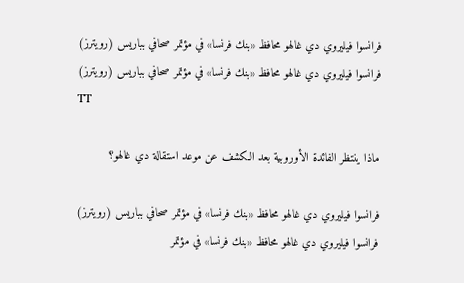فرانسوا فيليروي دي غالهو محافظ «بنك فرنسا» في مؤتمر صحافي بباريس (رويترز)
فرانسوا فيليروي دي غالهو محافظ «بنك فرنسا» في مؤتمر صحافي بباريس (رويترز)
TT

ماذا ينتظر الفائدة الأوروبية بعد الكشف عن موعد استقالة دي غالهو؟

فرانسوا فيليروي دي غالهو محافظ «بنك فرنسا» في مؤتمر صحافي بباريس (رويترز)
فرانسوا فيليروي دي غالهو محافظ «بنك فرنسا» في مؤتمر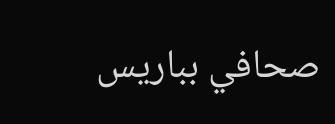صحافي بباريس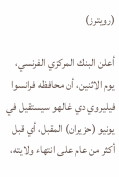(رويترز)

أعلن البنك المركزي الفرنسي، يوم الاثنين، أن محافظه فرانسوا فيليروي دي غالهو سيستقيل في يونيو (حزيران) المقبل، أي قبل أكثر من عام على انتهاء ولايته،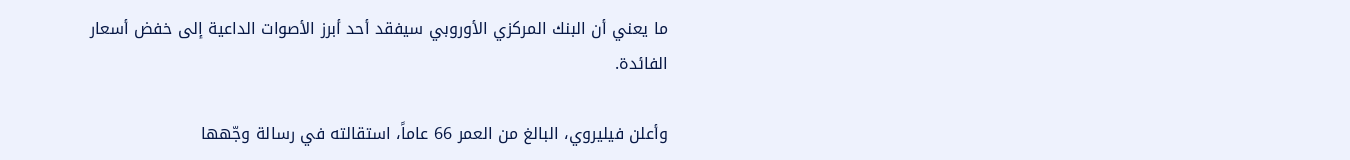ما يعني أن البنك المركزي الأوروبي سيفقد أحد أبرز الأصوات الداعية إلى خفض أسعار الفائدة.

وأعلن فيليروي، البالغ من العمر 66 عاماً، استقالته في رسالة وجّهها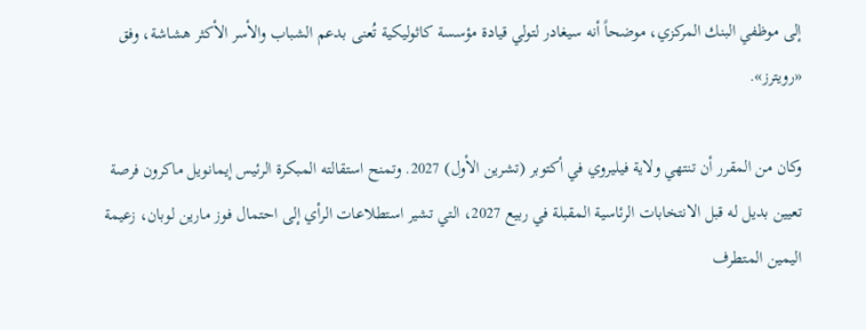إلى موظفي البنك المركزي، موضحاً أنه سيغادر لتولي قيادة مؤسسة كاثوليكية تُعنى بدعم الشباب والأسر الأكثر هشاشة، وفق «رويترز».

وكان من المقرر أن تنتهي ولاية فيليروي في أكتوبر (تشرين الأول) 2027. وتمنح استقالته المبكرة الرئيس إيمانويل ماكرون فرصة تعيين بديل له قبل الانتخابات الرئاسية المقبلة في ربيع 2027، التي تشير استطلاعات الرأي إلى احتمال فوز مارين لوبان، زعيمة اليمين المتطرف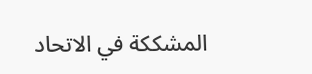المشككة في الاتحاد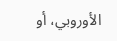الأوروبي، أو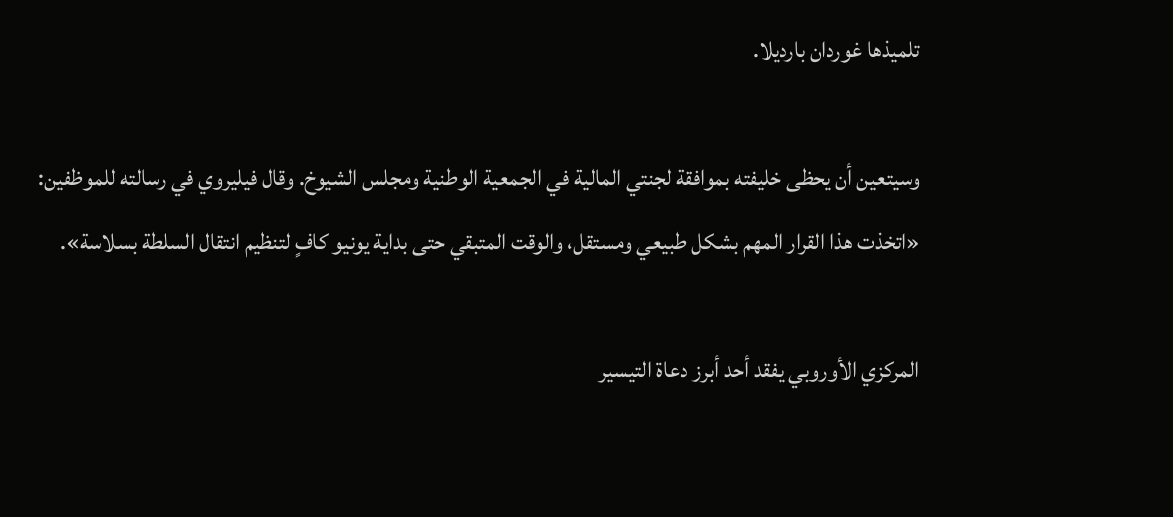تلميذها غوردان بارديلا.

وسيتعين أن يحظى خليفته بموافقة لجنتي المالية في الجمعية الوطنية ومجلس الشيوخ. وقال فيليروي في رسالته للموظفين: «اتخذت هذا القرار المهم بشكل طبيعي ومستقل، والوقت المتبقي حتى بداية يونيو كافٍ لتنظيم انتقال السلطة بسلاسة».

المركزي الأوروبي يفقد أحد أبرز دعاة التيسير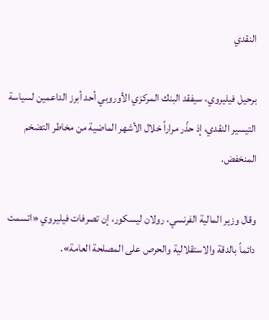النقدي

برحيل فيليروي، سيفقد البنك المركزي الأوروبي أحد أبرز الداعمين لسياسة التيسير النقدي، إذ حذّر مراراً خلال الأشهر الماضية من مخاطر التضخم المنخفض.

وقال وزير المالية الفرنسي، رولان ليسكور، إن تصرفات فيليروي «اتسمت دائماً بالدقة والاستقلالية والحرص على المصلحة العامة».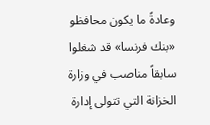وعادةً ما يكون محافظو «بنك فرنسا» قد شغلوا سابقاً مناصب في وزارة الخزانة التي تتولى إدارة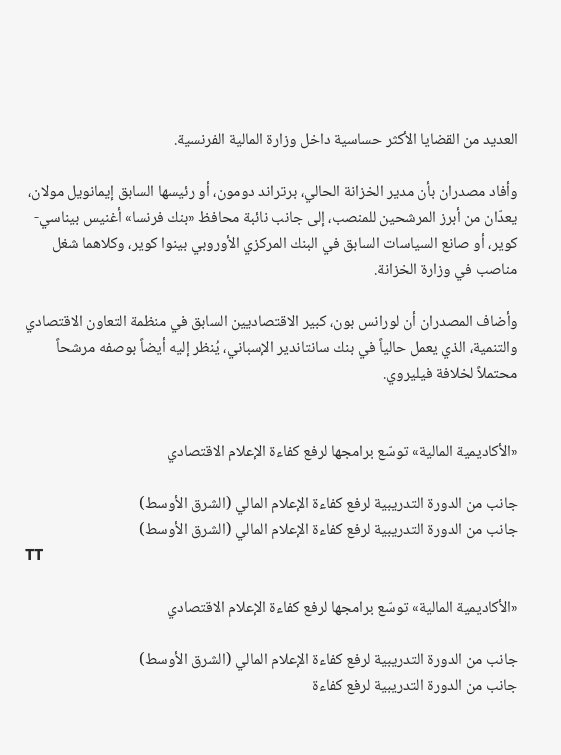العديد من القضايا الأكثر حساسية داخل وزارة المالية الفرنسية.

وأفاد مصدران بأن مدير الخزانة الحالي، برتراند دومون، أو رئيسها السابق إيمانويل مولان، يعدّان من أبرز المرشحين للمنصب، إلى جانب نائبة محافظ «بنك فرنسا» أغنيس بيناسي-كوير، أو صانع السياسات السابق في البنك المركزي الأوروبي بينوا كوير، وكلاهما شغل مناصب في وزارة الخزانة.

وأضاف المصدران أن لورانس بون، كبير الاقتصاديين السابق في منظمة التعاون الاقتصادي والتنمية، الذي يعمل حالياً في بنك سانتاندير الإسباني، يُنظر إليه أيضاً بوصفه مرشحاً محتملاً لخلافة فيليروي.


«الأكاديمية المالية» توسّع برامجها لرفع كفاءة الإعلام الاقتصادي

جانب من الدورة التدريبية لرفع كفاءة الإعلام المالي (الشرق الأوسط)
جانب من الدورة التدريبية لرفع كفاءة الإعلام المالي (الشرق الأوسط)
TT

«الأكاديمية المالية» توسّع برامجها لرفع كفاءة الإعلام الاقتصادي

جانب من الدورة التدريبية لرفع كفاءة الإعلام المالي (الشرق الأوسط)
جانب من الدورة التدريبية لرفع كفاءة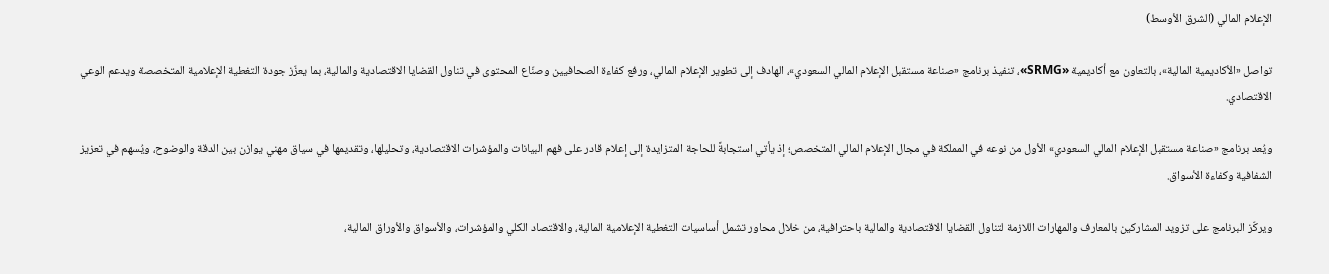الإعلام المالي (الشرق الأوسط)

تواصل «الأكاديمية المالية»، بالتعاون مع أكاديمية «SRMG»، تنفيذ برنامج «صناعة مستقبل الإعلام المالي السعودي»، الهادف إلى تطوير الإعلام المالي، ورفع كفاءة الصحافيين وصنّاع المحتوى في تناول القضايا الاقتصادية والمالية، بما يعزّز جودة التغطية الإعلامية المتخصصة ويدعم الوعي الاقتصادي.

ويُعد برنامج «صناعة مستقبل الإعلام المالي السعودي» الأول من نوعه في المملكة في مجال الإعلام المالي المتخصص؛ إذ يأتي استجابةً للحاجة المتزايدة إلى إعلام قادر على فهم البيانات والمؤشرات الاقتصادية، وتحليلها، وتقديمها في سياق مهني يوازن بين الدقة والوضوح، ويُسهم في تعزيز الشفافية وكفاءة الأسواق.

ويركّز البرنامج على تزويد المشاركين بالمعارف والمهارات اللازمة لتناول القضايا الاقتصادية والمالية باحترافية، من خلال محاور تشمل أساسيات التغطية الإعلامية المالية، والاقتصاد الكلي والمؤشرات، والأسواق والأوراق المالية،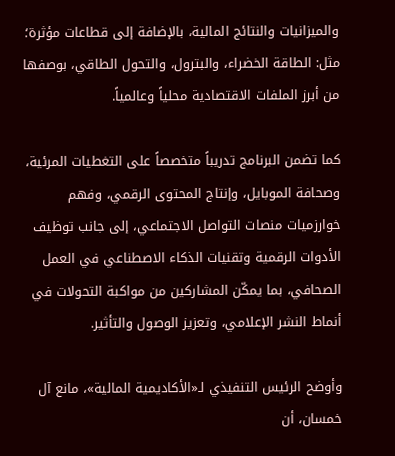والميزانيات والنتائج المالية، بالإضافة إلى قطاعات مؤثرة؛ مثل: الطاقة الخضراء، والبترول، والتحول الطاقي، بوصفها من أبرز الملفات الاقتصادية محلياً وعالمياً.

كما تضمن البرنامج تدريباً متخصصاً على التغطيات المرئية، وصحافة الموبايل، وإنتاج المحتوى الرقمي، وفهم خوارزميات منصات التواصل الاجتماعي، إلى جانب توظيف الأدوات الرقمية وتقنيات الذكاء الاصطناعي في العمل الصحافي، بما يمكّن المشاركين من مواكبة التحولات في أنماط النشر الإعلامي، وتعزيز الوصول والتأثير.

وأوضح الرئيس التنفيذي لـ«الأكاديمية المالية»، مانع آل خمسان، أن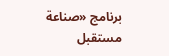برنامج «صناعة مستقبل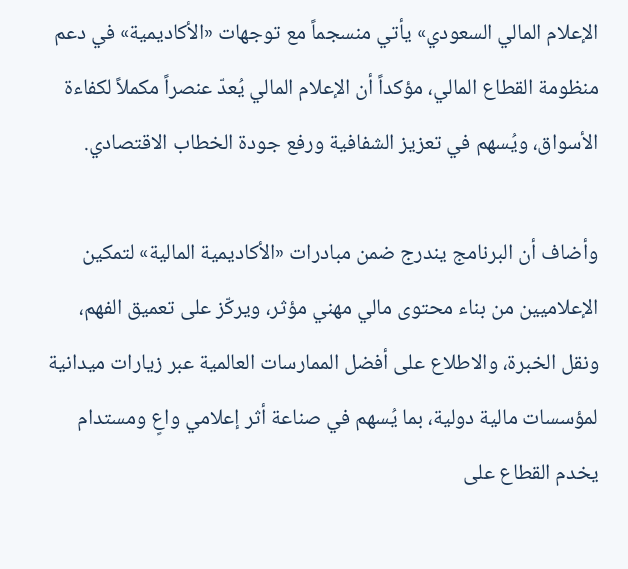الإعلام المالي السعودي» يأتي منسجماً مع توجهات «الأكاديمية» في دعم منظومة القطاع المالي، مؤكداً أن الإعلام المالي يُعدّ عنصراً مكملاً لكفاءة الأسواق، ويُسهم في تعزيز الشفافية ورفع جودة الخطاب الاقتصادي.

وأضاف أن البرنامج يندرج ضمن مبادرات «الأكاديمية المالية» لتمكين الإعلاميين من بناء محتوى مالي مهني مؤثر، ويركّز على تعميق الفهم، ونقل الخبرة، والاطلاع على أفضل الممارسات العالمية عبر زيارات ميدانية لمؤسسات مالية دولية، بما يُسهم في صناعة أثر إعلامي واعٍ ومستدام يخدم القطاع على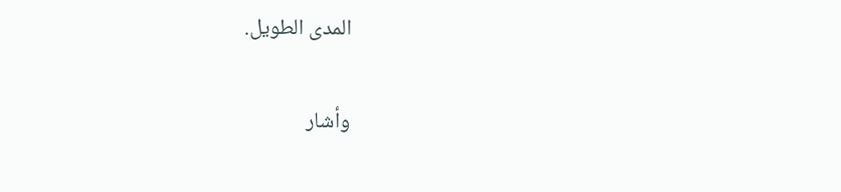المدى الطويل.

وأشار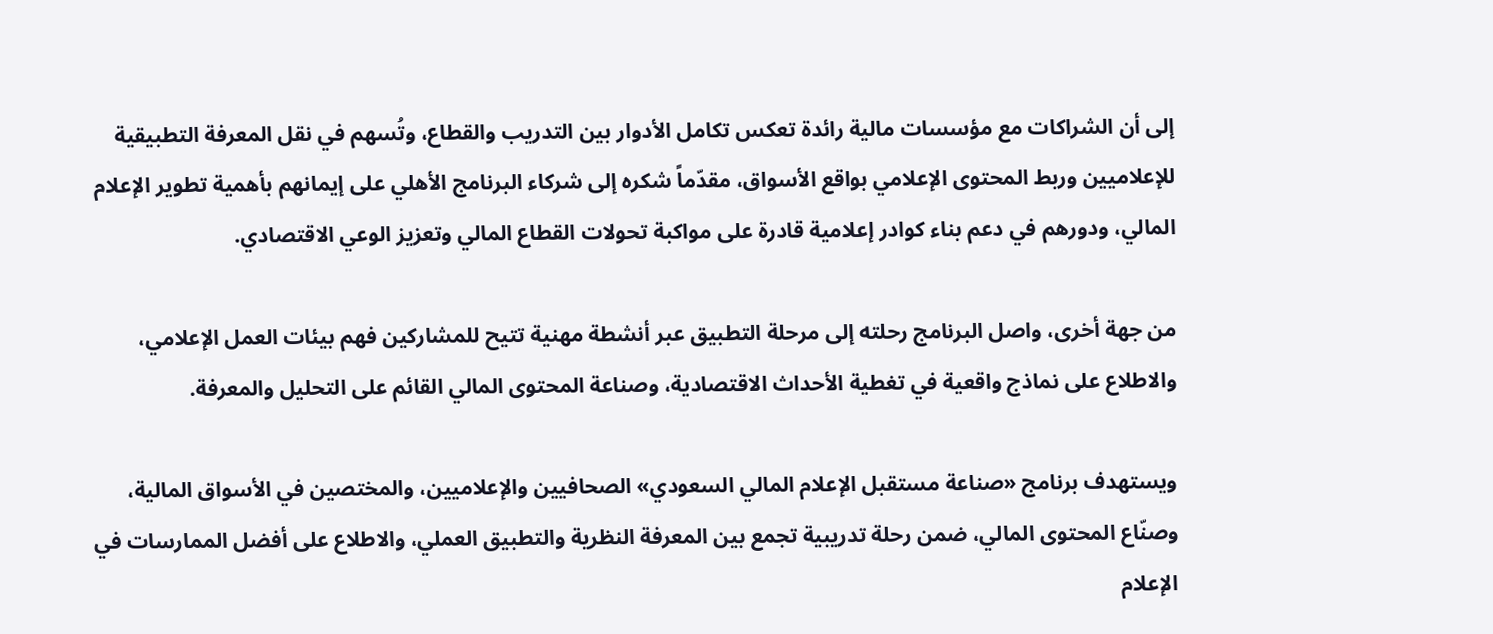إلى أن الشراكات مع مؤسسات مالية رائدة تعكس تكامل الأدوار بين التدريب والقطاع، وتُسهم في نقل المعرفة التطبيقية للإعلاميين وربط المحتوى الإعلامي بواقع الأسواق، مقدّماً شكره إلى شركاء البرنامج الأهلي على إيمانهم بأهمية تطوير الإعلام المالي، ودورهم في دعم بناء كوادر إعلامية قادرة على مواكبة تحولات القطاع المالي وتعزيز الوعي الاقتصادي.

من جهة أخرى، واصل البرنامج رحلته إلى مرحلة التطبيق عبر أنشطة مهنية تتيح للمشاركين فهم بيئات العمل الإعلامي، والاطلاع على نماذج واقعية في تغطية الأحداث الاقتصادية، وصناعة المحتوى المالي القائم على التحليل والمعرفة.

ويستهدف برنامج «صناعة مستقبل الإعلام المالي السعودي» الصحافيين والإعلاميين، والمختصين في الأسواق المالية، وصنّاع المحتوى المالي، ضمن رحلة تدريبية تجمع بين المعرفة النظرية والتطبيق العملي، والاطلاع على أفضل الممارسات في الإعلام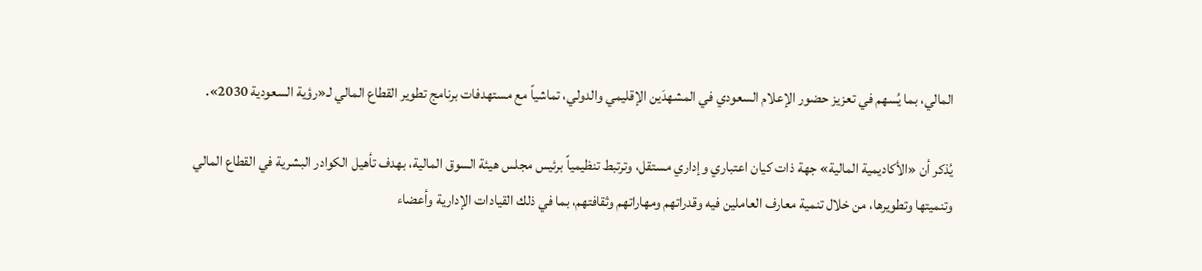المالي، بما يُسهم في تعزيز حضور الإعلام السعودي في المشهدَين الإقليمي والدولي، تماشياً مع مستهدفات برنامج تطوير القطاع المالي لـ«رؤية السعودية 2030».

يُذكر أن «الأكاديمية المالية» جهة ذات كيان اعتباري وإداري مستقل، وترتبط تنظيمياً برئيس مجلس هيئة السوق المالية، بهدف تأهيل الكوادر البشرية في القطاع المالي وتنميتها وتطويرها، من خلال تنمية معارف العاملين فيه وقدراتهم ومهاراتهم وثقافتهم، بما في ذلك القيادات الإدارية وأعضاء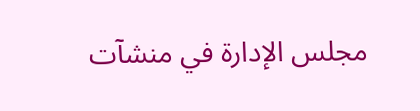مجلس الإدارة في منشآت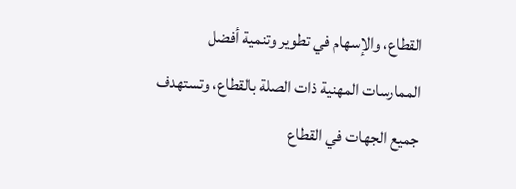القطاع، والإسهام في تطوير وتنمية أفضل الممارسات المهنية ذات الصلة بالقطاع، وتستهدف جميع الجهات في القطاع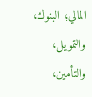المالي؛ البنوك، والتمويل، والتأمين،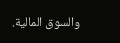والسوق المالية.